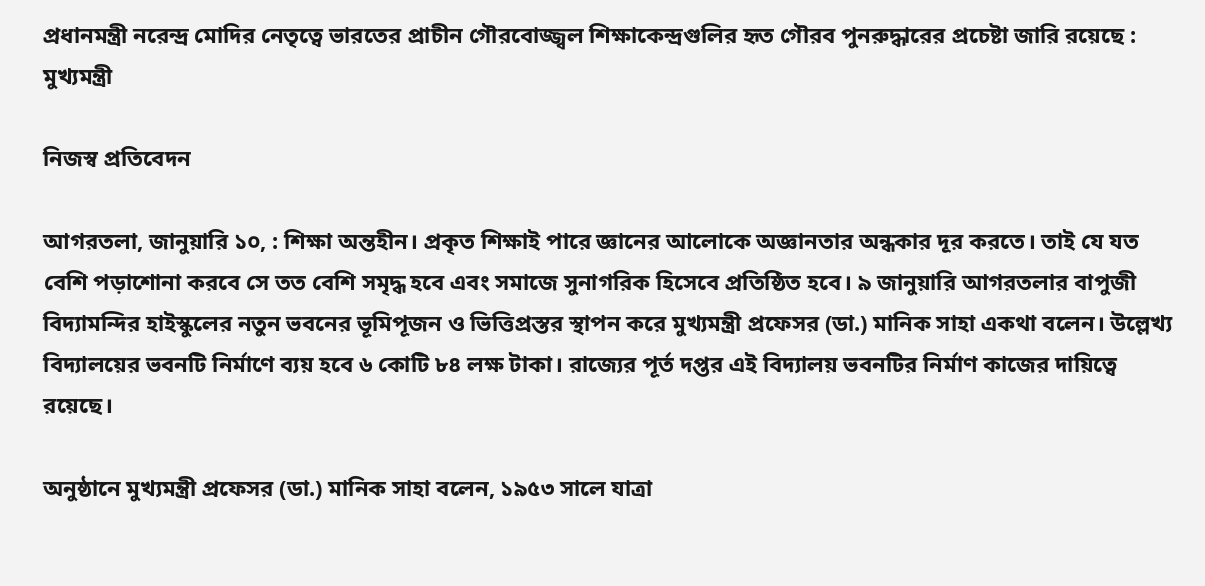প্রধানমন্ত্রী নরেন্দ্র মোদির নেতৃত্বে ভারতের প্রাচীন গৌরবোজ্জ্বল শিক্ষাকেন্দ্রগুলির হৃত গৌরব পুনরুদ্ধারের প্রচেষ্টা জারি রয়েছে : মুখ্যমন্ত্রী

নিজস্ব প্রতিবেদন

আগরতলা, জানুয়ারি ১০, : শিক্ষা অন্তহীন। প্রকৃত শিক্ষাই পারে জ্ঞানের আলোকে অজ্ঞানতার অন্ধকার দূর করতে। তাই যে যত বেশি পড়াশোনা করবে সে তত বেশি সমৃদ্ধ হবে এবং সমাজে সুনাগরিক হিসেবে প্রতিষ্ঠিত হবে। ৯ জানুয়ারি আগরতলার বাপুজী বিদ্যামন্দির হাইস্কুলের নতুন ভবনের ভূমিপূজন ও ভিত্তিপ্রস্তর স্থাপন করে মুখ্যমন্ত্রী প্রফেসর (ডা.) মানিক সাহা একথা বলেন। উল্লেখ্য বিদ্যালয়ের ভবনটি নির্মাণে ব্যয় হবে ৬ কোটি ৮৪ লক্ষ টাকা। রাজ্যের পূর্ত দপ্তর এই বিদ্যালয় ভবনটির নির্মাণ কাজের দায়িত্বে রয়েছে।

অনুষ্ঠানে মুখ্যমন্ত্রী প্রফেসর (ডা.) মানিক সাহা বলেন, ১৯৫৩ সালে যাত্রা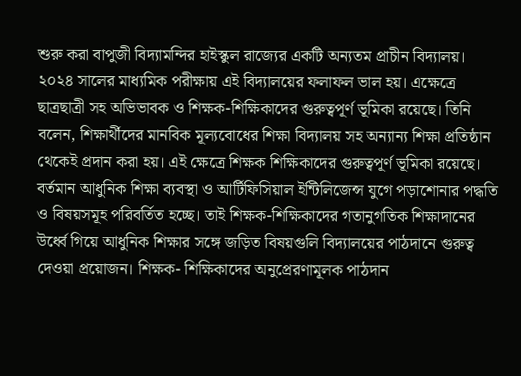শুরু করা বাপুজী বিদ্যামন্দির হাইস্কুল রাজ্যের একটি অন্যতম প্রাচীন বিদ্যালয়। ২০২৪ সালের মাধ্যমিক পরীক্ষায় এই বিদ্যালয়ের ফলাফল ভাল হয়। এক্ষেত্রে ছাত্রছাত্রী সহ অভিভাবক ও শিক্ষক-শিক্ষিকাদের গুরুত্বপূর্ণ ভূমিকা রয়েছে। তিনি বলেন, শিক্ষার্থীদের মানবিক মূল্যবোধের শিক্ষা বিদ্যালয় সহ অন্যান্য শিক্ষা প্রতিষ্ঠান থেকেই প্রদান করা হয়। এই ক্ষেত্রে শিক্ষক শিক্ষিকাদের গুরুত্বপূর্ণ ভূমিকা রয়েছে। বর্তমান আধুনিক শিক্ষা ব্যবস্থা ও আর্টিফিসিয়াল ইন্টিলিজেন্স যুগে পড়াশোনার পদ্ধতি ও বিষয়সমূহ পরিবর্তিত হচ্ছে। তাই শিক্ষক-শিক্ষিকাদের গতানুগতিক শিক্ষাদানের উর্ধ্বে গিয়ে আধুনিক শিক্ষার সঙ্গে জড়িত বিষয়গুলি বিদ্যালয়ের পাঠদানে গুরুত্ব দেওয়া প্রয়োজন। শিক্ষক- শিক্ষিকাদের অনুপ্রেরণামূলক পাঠদান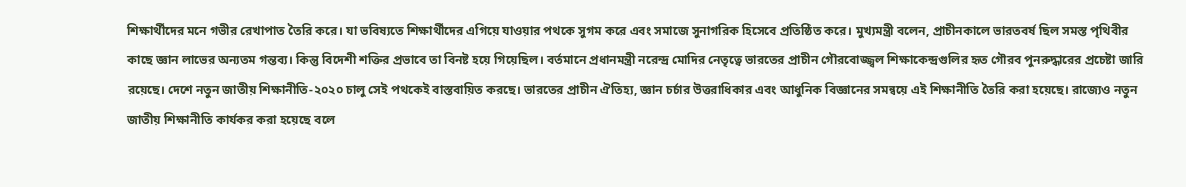শিক্ষার্থীদের মনে গভীর রেখাপাত তৈরি করে। যা ভবিষ্যতে শিক্ষার্থীদের এগিয়ে যাওয়ার পথকে সুগম করে এবং সমাজে সুনাগরিক হিসেবে প্রতিষ্ঠিত করে। মুখ্যমন্ত্রী বলেন, প্রাচীনকালে ভারতবর্ষ ছিল সমস্ত পৃথিবীর কাছে জ্ঞান লাভের অন্যতম গন্তব্য। কিন্তু বিদেশী শক্তির প্রভাবে তা বিনষ্ট হয়ে গিয়েছিল। বর্তমানে প্রধানমন্ত্রী নরেন্দ্র মোদির নেতৃত্বে ভারতের প্রাচীন গৌরবোজ্জ্বল শিক্ষাকেন্দ্রগুলির হৃত গৌরব পুনরুদ্ধারের প্রচেষ্টা জারি রয়েছে। দেশে নতুন জাতীয় শিক্ষানীতি-২০২০ চালু সেই পথকেই বাস্তবায়িত করছে। ভারতের প্রাচীন ঐতিহ্য, জ্ঞান চর্চার উত্তরাধিকার এবং আধুনিক বিজ্ঞানের সমন্বয়ে এই শিক্ষানীতি তৈরি করা হয়েছে। রাজ্যেও নতুন জাতীয় শিক্ষানীতি কার্যকর করা হয়েছে বলে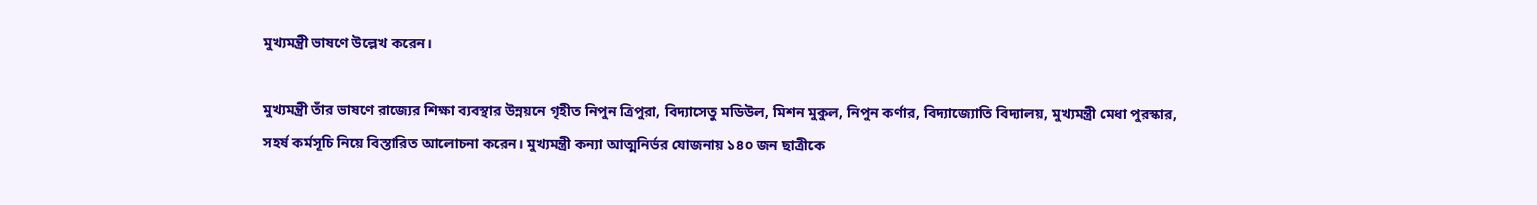মুখ্যমন্ত্রী ভাষণে উল্লেখ করেন।

মুখ্যমন্ত্রী তাঁর ভাষণে রাজ্যের শিক্ষা ব্যবস্থার উন্নয়নে গৃহীত নিপুন ত্রিপুরা, বিদ্যাসেতু মডিউল, মিশন মুকুল, নিপুন কর্ণার, বিদ্যাজ্যোতি বিদ্যালয়, মুখ্যমন্ত্রী মেধা পুরস্কার, সহর্ষ কর্মসূচি নিয়ে বিস্তারিত আলোচনা করেন। মুখ্যমন্ত্রী কন্যা আত্মনির্ভর যোজনায় ১৪০ জন ছাত্রীকে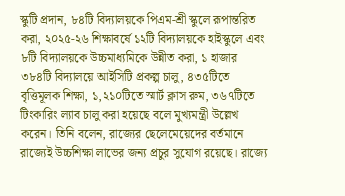স্কুটি প্রদান, ৮৪টি বিদ্যালয়কে পিএম-শ্রী স্কুলে রূপান্তরিত করা, ২০২৫-২৬ শিক্ষাবর্ষে ১২টি বিদ্যালয়কে হাইস্কুলে এবং ৮টি বিদ্যালয়কে উচ্চমাধ্যমিকে উন্নীত করা, ১ হাজার ৩৮৪টি বিদ্যালয়ে আইসিটি প্রকল্প চালু, ৪৩৫টিতে বৃত্তিমূলক শিক্ষা, ১,২১০টিতে স্মার্ট ক্লাস রুম, ৩৬৭টিতে টিংকারিং ল্যাব চালু করা হয়েছে বলে মুখ্যমন্ত্রী উল্লেখ করেন। তিনি বলেন, রাজ্যের ছেলেমেয়েদের বর্তমানে রাজ্যেই উচ্চশিক্ষা লাভের জন্য প্রচুর সুযোগ রয়েছে। রাজ্যে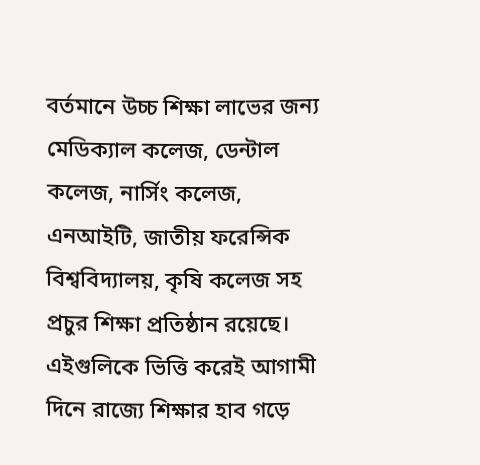বর্তমানে উচ্চ শিক্ষা লাভের জন্য মেডিক্যাল কলেজ, ডেন্টাল কলেজ, নার্সিং কলেজ, এনআইটি, জাতীয় ফরেন্সিক বিশ্ববিদ্যালয়, কৃষি কলেজ সহ প্রচুর শিক্ষা প্রতিষ্ঠান রয়েছে। এইগুলিকে ভিত্তি করেই আগামী দিনে রাজ্যে শিক্ষার হাব গড়ে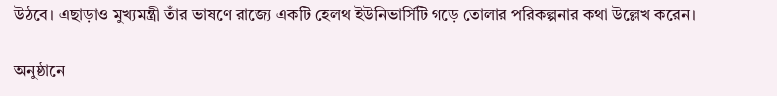উঠবে। এছাড়াও মুখ্যমন্ত্রী তাঁর ভাষণে রাজ্যে একটি হেলথ ইউনিভার্সিটি গড়ে তোলার পরিকল্পনার কথা উল্লেখ করেন।

অনুষ্ঠানে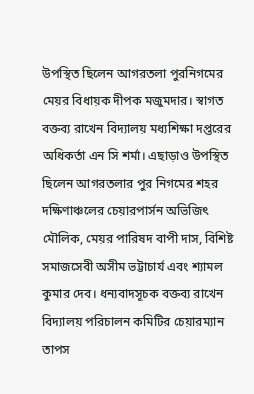উপস্থিত ছিলেন আগরতলা পুরনিগমের মেয়র বিধায়ক দীপক মজুমদার। স্বাগত বক্তব্য রাখেন বিদ্যালয় মধ্যশিক্ষা দপ্তরের অধিকর্তা এন সি শর্মা। এছাড়াও উপস্থিত ছিলেন আগরতলার পুর নিগমের শহর দক্ষিণাঞ্চলের চেয়ারপার্সন অভিজিৎ মৌলিক, মেয়র পারিষদ বাপী দাস, বিশিষ্ট সমাজসেবী অসীম ভট্টাচার্য এবং শ্যামল কুমার দেব। ধন্যবাদসূচক বক্তব্য রাখেন বিদ্যালয় পরিচালন কমিটির চেয়ারম্যান তাপস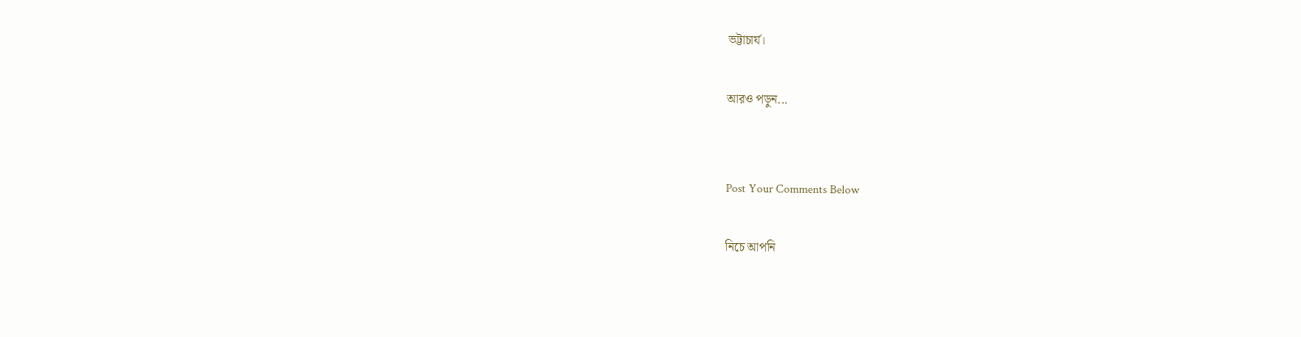ভট্টাচার্য।

আরও পড়ুন...


Post Your Comments Below

নিচে আপনি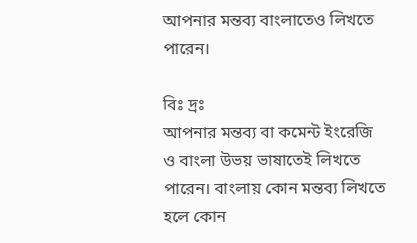আপনার মন্তব্য বাংলাতেও লিখতে পারেন।

বিঃ দ্রঃ
আপনার মন্তব্য বা কমেন্ট ইংরেজি ও বাংলা উভয় ভাষাতেই লিখতে পারেন। বাংলায় কোন মন্তব্য লিখতে হলে কোন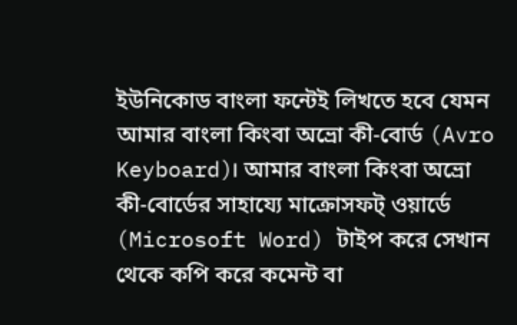ইউনিকোড বাংলা ফন্টেই লিখতে হবে যেমন আমার বাংলা কিংবা অভ্রো কী-বোর্ড (Avro Keyboard)। আমার বাংলা কিংবা অভ্রো কী-বোর্ডের সাহায্যে মাক্রোসফট্ ওয়ার্ডে (Microsoft Word) টাইপ করে সেখান থেকে কপি করে কমেন্ট বা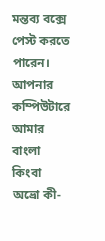মন্তব্য বক্সে পেস্ট করতে পারেন। আপনার কম্পিউটারে আমার বাংলা কিংবা অভ্রো কী-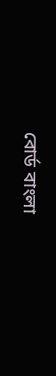বোর্ড বাংলা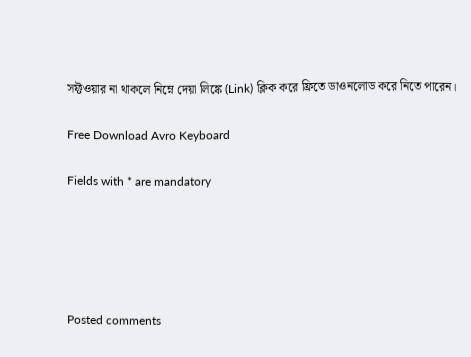সফ্টওয়ার না থাকলে নিম্নে দেয়া লিঙ্কে (Link) ক্লিক করে ফ্রিতে ডাওনলোড করে নিতে পারেন।

Free Download Avro Keyboard

Fields with * are mandatory





Posted comments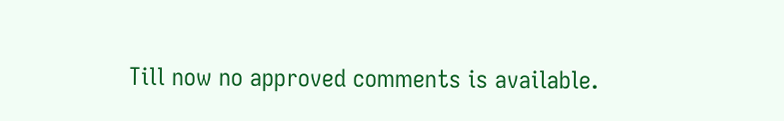Till now no approved comments is available.